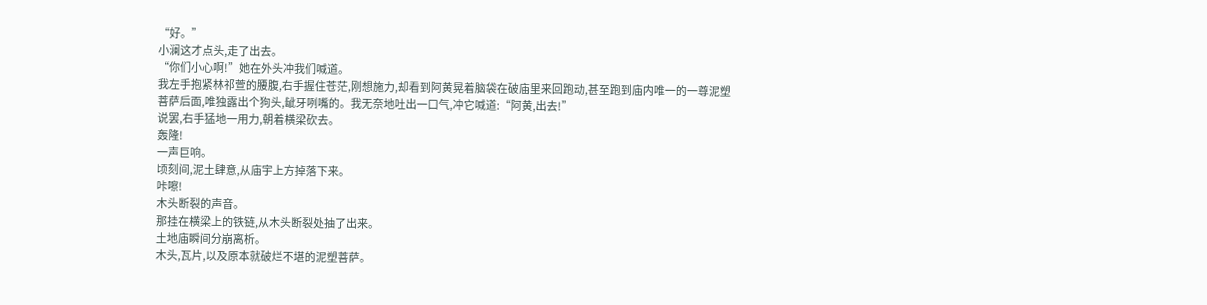“好。”
小澜这才点头,走了出去。
“你们小心啊!”她在外头冲我们喊道。
我左手抱紧林祁萱的腰腹,右手握住苍茫,刚想施力,却看到阿黄晃着脑袋在破庙里来回跑动,甚至跑到庙内唯一的一尊泥塑菩萨后面,唯独露出个狗头,龇牙咧嘴的。我无奈地吐出一口气,冲它喊道:“阿黄,出去!”
说罢,右手猛地一用力,朝着横梁砍去。
轰隆!
一声巨响。
顷刻间,泥土肆意,从庙宇上方掉落下来。
咔嚓!
木头断裂的声音。
那挂在横梁上的铁链,从木头断裂处抽了出来。
土地庙瞬间分崩离析。
木头,瓦片,以及原本就破烂不堪的泥塑菩萨。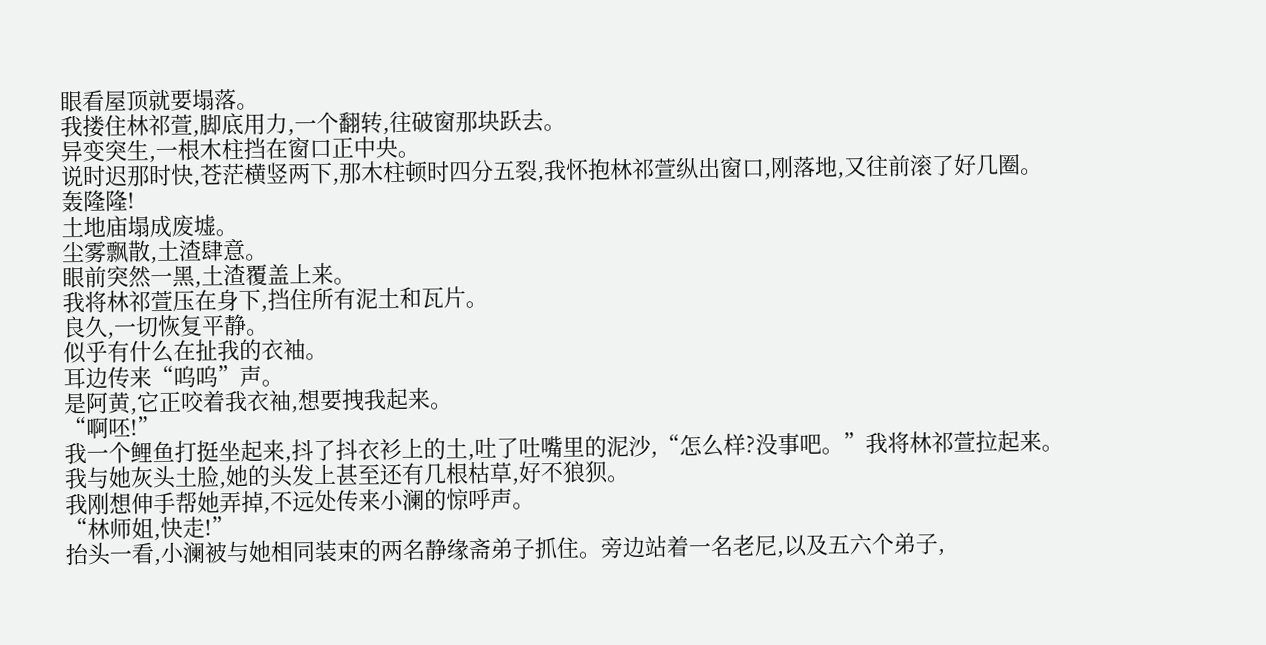眼看屋顶就要塌落。
我搂住林祁萱,脚底用力,一个翻转,往破窗那块跃去。
异变突生,一根木柱挡在窗口正中央。
说时迟那时快,苍茫横竖两下,那木柱顿时四分五裂,我怀抱林祁萱纵出窗口,刚落地,又往前滚了好几圈。
轰隆隆!
土地庙塌成废墟。
尘雾飘散,土渣肆意。
眼前突然一黑,土渣覆盖上来。
我将林祁萱压在身下,挡住所有泥土和瓦片。
良久,一切恢复平静。
似乎有什么在扯我的衣袖。
耳边传来“呜呜”声。
是阿黄,它正咬着我衣袖,想要拽我起来。
“啊呸!”
我一个鲤鱼打挺坐起来,抖了抖衣衫上的土,吐了吐嘴里的泥沙,“怎么样?没事吧。”我将林祁萱拉起来。
我与她灰头土脸,她的头发上甚至还有几根枯草,好不狼狈。
我刚想伸手帮她弄掉,不远处传来小澜的惊呼声。
“林师姐,快走!”
抬头一看,小澜被与她相同装束的两名静缘斋弟子抓住。旁边站着一名老尼,以及五六个弟子,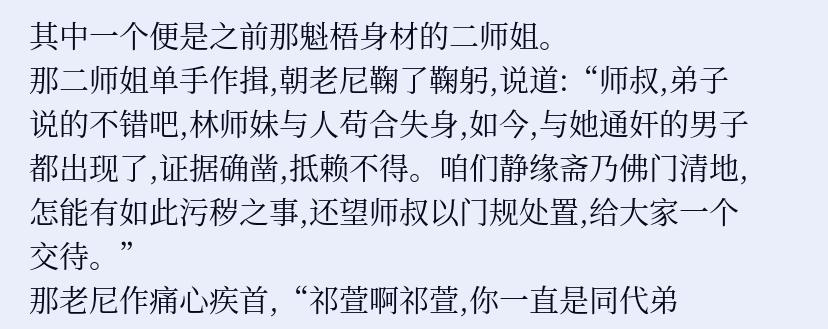其中一个便是之前那魁梧身材的二师姐。
那二师姐单手作揖,朝老尼鞠了鞠躬,说道:“师叔,弟子说的不错吧,林师妹与人苟合失身,如今,与她通奸的男子都出现了,证据确凿,抵赖不得。咱们静缘斋乃佛门清地,怎能有如此污秽之事,还望师叔以门规处置,给大家一个交待。”
那老尼作痛心疾首,“祁萱啊祁萱,你一直是同代弟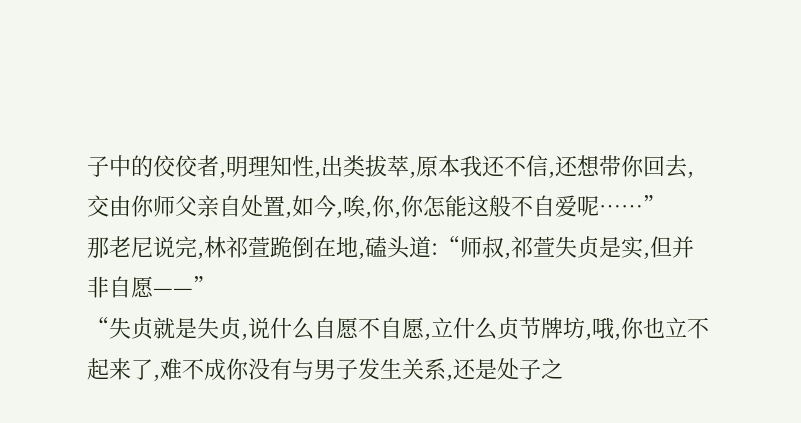子中的佼佼者,明理知性,出类拔萃,原本我还不信,还想带你回去,交由你师父亲自处置,如今,唉,你,你怎能这般不自爱呢……”
那老尼说完,林祁萱跪倒在地,磕头道:“师叔,祁萱失贞是实,但并非自愿——”
“失贞就是失贞,说什么自愿不自愿,立什么贞节牌坊,哦,你也立不起来了,难不成你没有与男子发生关系,还是处子之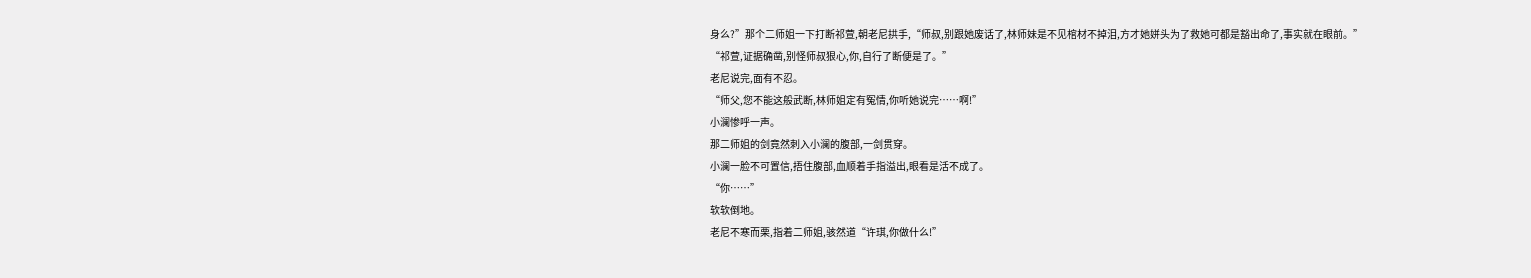身么?”那个二师姐一下打断祁萱,朝老尼拱手,“师叔,别跟她废话了,林师妹是不见棺材不掉泪,方才她姘头为了救她可都是豁出命了,事实就在眼前。”
“祁萱,证据确凿,别怪师叔狠心,你,自行了断便是了。”
老尼说完,面有不忍。
“师父,您不能这般武断,林师姐定有冤情,你听她说完……啊!”
小澜惨呼一声。
那二师姐的剑竟然刺入小澜的腹部,一剑贯穿。
小澜一脸不可置信,捂住腹部,血顺着手指溢出,眼看是活不成了。
“你……”
软软倒地。
老尼不寒而栗,指着二师姐,骇然道“许琪,你做什么!”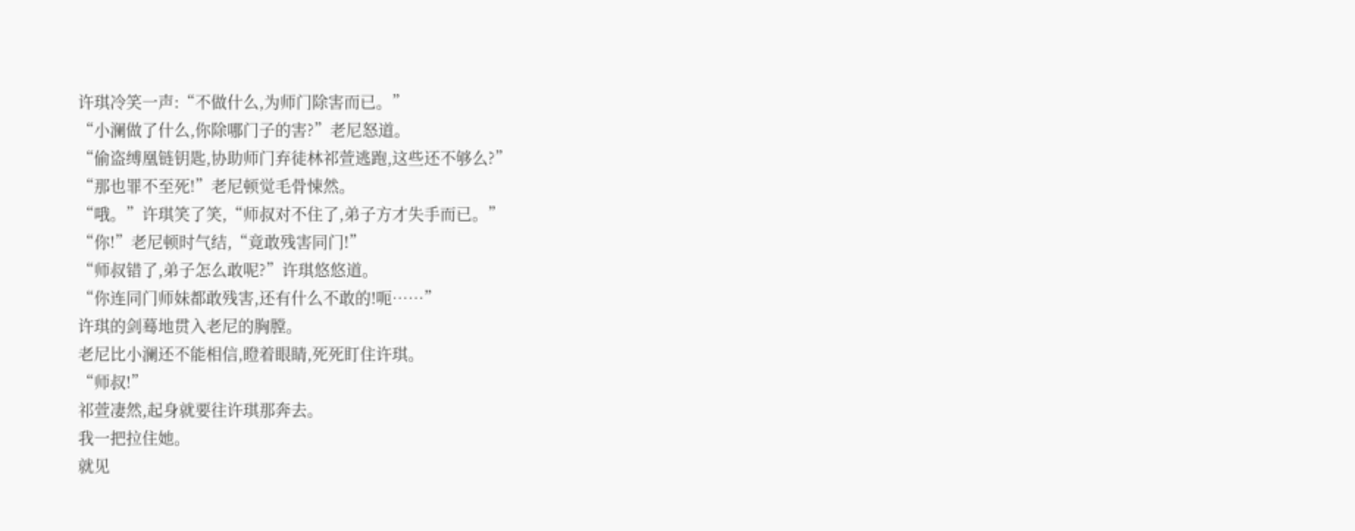许琪冷笑一声:“不做什么,为师门除害而已。”
“小澜做了什么,你除哪门子的害?”老尼怒道。
“偷盗缚凰链钥匙,协助师门弃徒林祁萱逃跑,这些还不够么?”
“那也罪不至死!”老尼顿觉毛骨悚然。
“哦。”许琪笑了笑,“师叔对不住了,弟子方才失手而已。”
“你!”老尼顿时气结,“竟敢残害同门!”
“师叔错了,弟子怎么敢呢?”许琪悠悠道。
“你连同门师妹都敢残害,还有什么不敢的!呃……”
许琪的剑蓦地贯入老尼的胸膛。
老尼比小澜还不能相信,瞪着眼睛,死死盯住许琪。
“师叔!”
祁萱凄然,起身就要往许琪那奔去。
我一把拉住她。
就见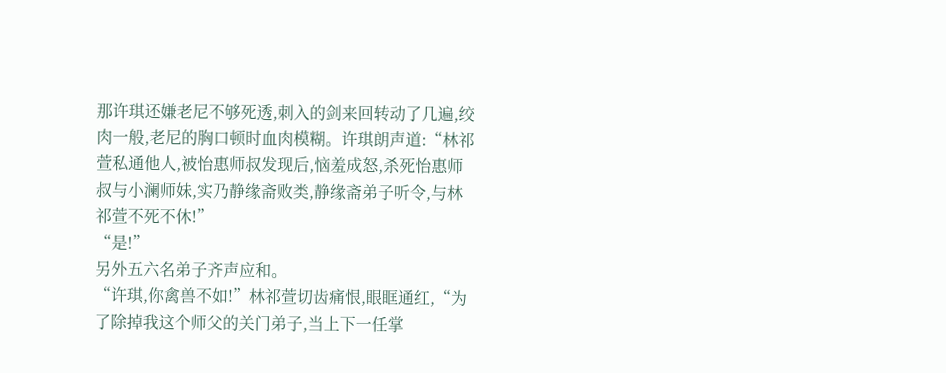那许琪还嫌老尼不够死透,刺入的剑来回转动了几遍,绞肉一般,老尼的胸口顿时血肉模糊。许琪朗声道:“林祁萱私通他人,被怡惠师叔发现后,恼羞成怒,杀死怡惠师叔与小澜师妹,实乃静缘斋败类,静缘斋弟子听令,与林祁萱不死不休!”
“是!”
另外五六名弟子齐声应和。
“许琪,你禽兽不如!”林祁萱切齿痛恨,眼眶通红,“为了除掉我这个师父的关门弟子,当上下一任掌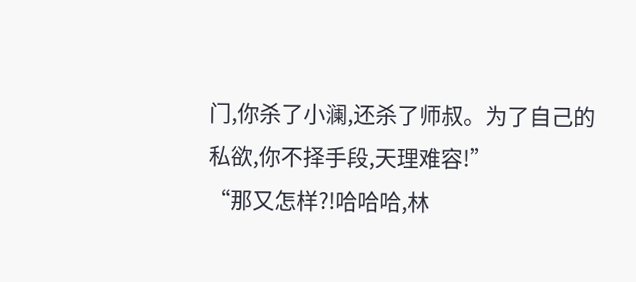门,你杀了小澜,还杀了师叔。为了自己的私欲,你不择手段,天理难容!”
“那又怎样?!哈哈哈,林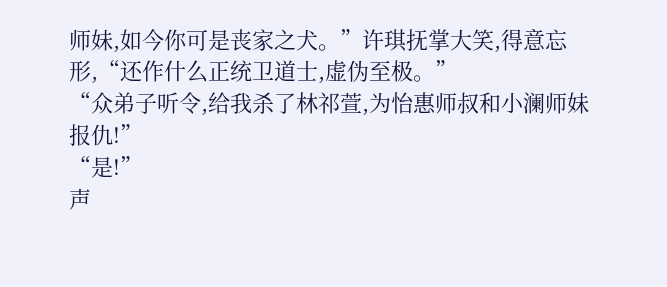师妹,如今你可是丧家之犬。”许琪抚掌大笑,得意忘形,“还作什么正统卫道士,虚伪至极。”
“众弟子听令,给我杀了林祁萱,为怡惠师叔和小澜师妹报仇!”
“是!”
声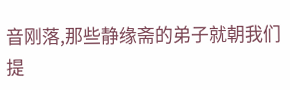音刚落,那些静缘斋的弟子就朝我们提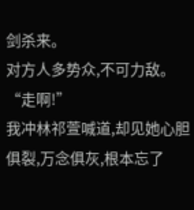剑杀来。
对方人多势众,不可力敌。
“走啊!”
我冲林祁萱喊道,却见她心胆俱裂,万念俱灰,根本忘了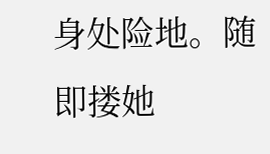身处险地。随即搂她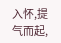入怀,提气而起,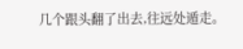几个跟头翻了出去,往远处遁走。